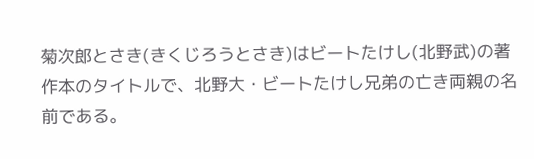菊次郎とさき(きくじろうとさき)はビートたけし(北野武)の著作本のタイトルで、北野大・ビートたけし兄弟の亡き両親の名前である。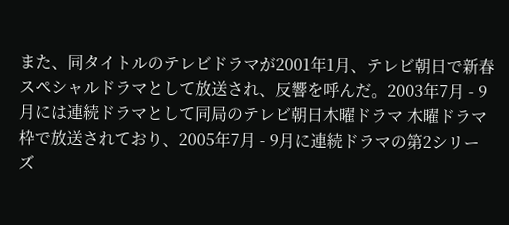また、同タイトルのテレビドラマが2001年1月、テレビ朝日で新春スペシャルドラマとして放送され、反響を呼んだ。2003年7月 - 9月には連続ドラマとして同局のテレビ朝日木曜ドラマ 木曜ドラマ枠で放送されており、2005年7月 - 9月に連続ドラマの第2シリーズ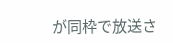が同枠で放送さ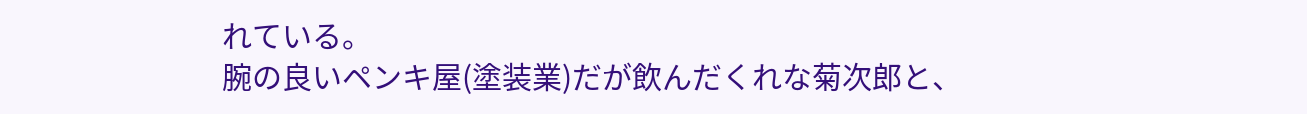れている。
腕の良いペンキ屋(塗装業)だが飲んだくれな菊次郎と、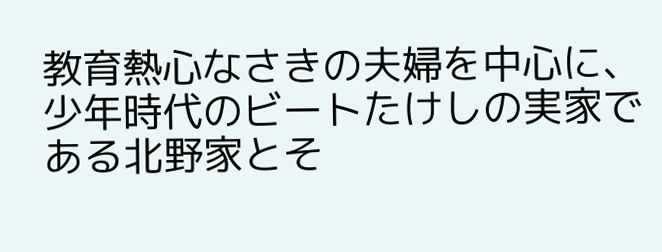教育熱心なさきの夫婦を中心に、少年時代のビートたけしの実家である北野家とそ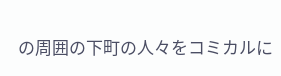の周囲の下町の人々をコミカルに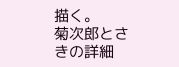描く。
菊次郎とさきの詳細